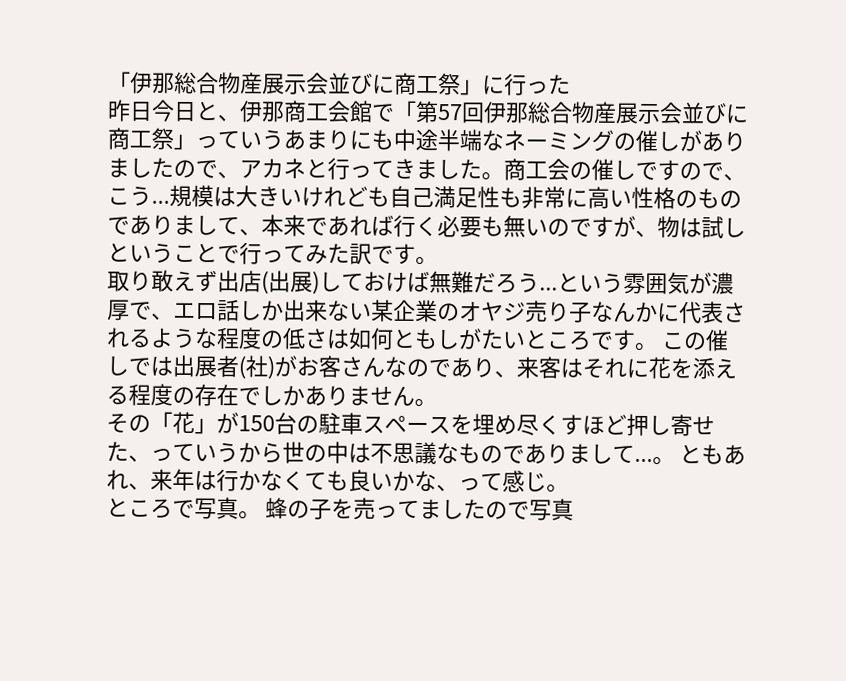「伊那総合物産展示会並びに商工祭」に行った
昨日今日と、伊那商工会館で「第57回伊那総合物産展示会並びに商工祭」っていうあまりにも中途半端なネーミングの催しがありましたので、アカネと行ってきました。商工会の催しですので、こう...規模は大きいけれども自己満足性も非常に高い性格のものでありまして、本来であれば行く必要も無いのですが、物は試しということで行ってみた訳です。
取り敢えず出店(出展)しておけば無難だろう...という雰囲気が濃厚で、エロ話しか出来ない某企業のオヤジ売り子なんかに代表されるような程度の低さは如何ともしがたいところです。 この催しでは出展者(社)がお客さんなのであり、来客はそれに花を添える程度の存在でしかありません。
その「花」が150台の駐車スペースを埋め尽くすほど押し寄せた、っていうから世の中は不思議なものでありまして...。 ともあれ、来年は行かなくても良いかな、って感じ。
ところで写真。 蜂の子を売ってましたので写真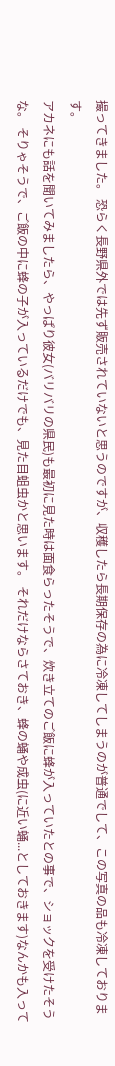撮ってきました。 恐らく長野県外では先ず販売されていないと思うのですが、収穫したら長期保存の為に冷凍してしまうのが普通でして、この写真の品も冷凍しております。
アカネにも話を聞いてみましたら、やっぱり彼女(バリバリの県民)も最初に見た時は面食らったそうで、炊き立てのご飯に蜂が入っていたとの事で、ショックを受けたそうな。 そりゃそうで、ご飯の中に蜂の子が入っているだけでも、見た目蛆虫かと思います。 それだけならさておき、蜂の蛹や成虫(に近い蛹...としておきます)なんかも入って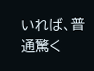いれば、普通驚く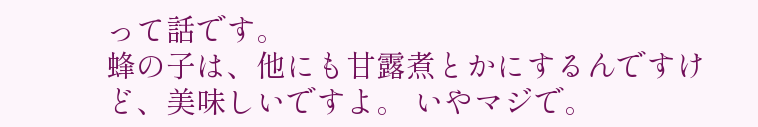って話です。
蜂の子は、他にも甘露煮とかにするんですけど、美味しいですよ。 いやマジで。